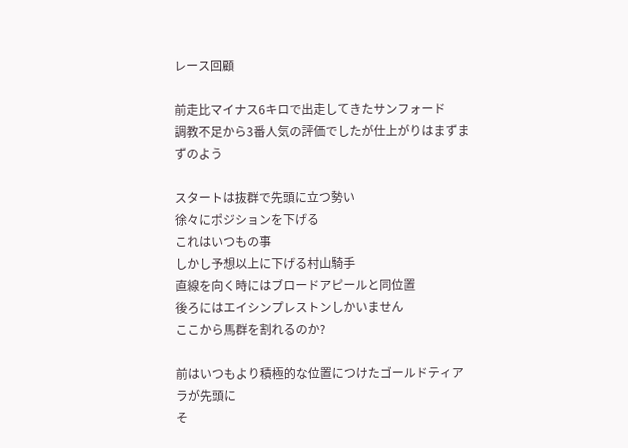レース回顧

前走比マイナス6キロで出走してきたサンフォード
調教不足から3番人気の評価でしたが仕上がりはまずまずのよう

スタートは抜群で先頭に立つ勢い
徐々にポジションを下げる
これはいつもの事
しかし予想以上に下げる村山騎手
直線を向く時にはブロードアピールと同位置
後ろにはエイシンプレストンしかいません
ここから馬群を割れるのか?

前はいつもより積極的な位置につけたゴールドティアラが先頭に
そ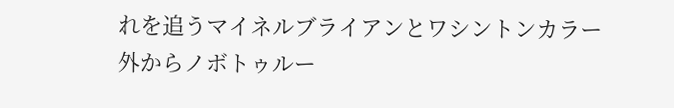れを追うマイネルブライアンとワシントンカラー
外からノボトゥルー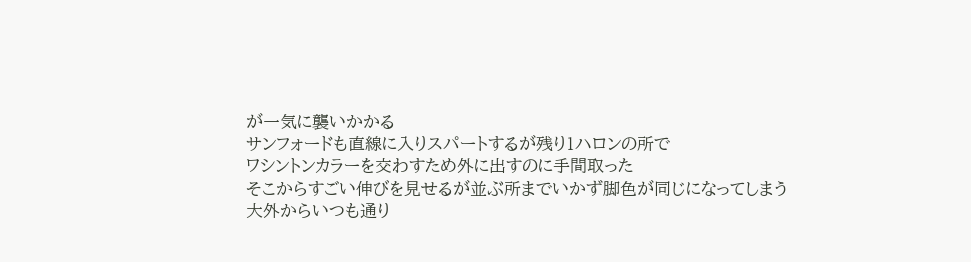が一気に襲いかかる
サンフォードも直線に入りスパートするが残り1ハロンの所で
ワシントンカラーを交わすため外に出すのに手間取った
そこからすごい伸びを見せるが並ぶ所までいかず脚色が同じになってしまう
大外からいつも通り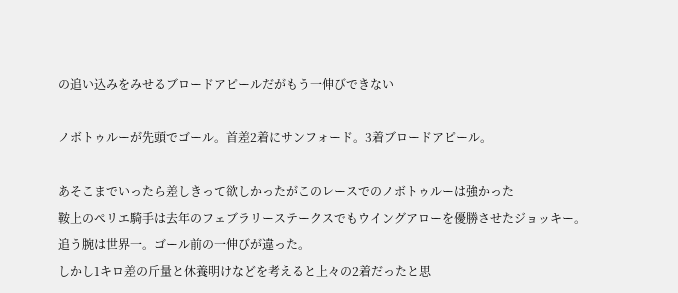の追い込みをみせるブロードアピールだがもう一伸びできない

ノボトゥルーが先頭でゴール。首差2着にサンフォード。3着ブロードアピール。

あそこまでいったら差しきって欲しかったがこのレースでのノボトゥルーは強かった
鞍上のぺリエ騎手は去年のフェブラリーステークスでもウイングアローを優勝させたジョッキー。
追う腕は世界一。ゴール前の一伸びが違った。
しかし1キロ差の斤量と休養明けなどを考えると上々の2着だったと思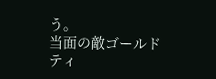う。
当面の敵ゴールドティ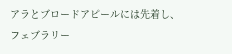アラとブロードアピールには先着し、
フェブラリー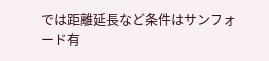では距離延長など条件はサンフォード有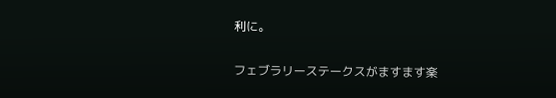利に。

フェブラリーステークスがますます楽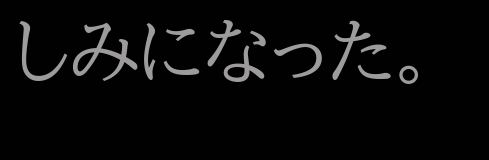しみになった。